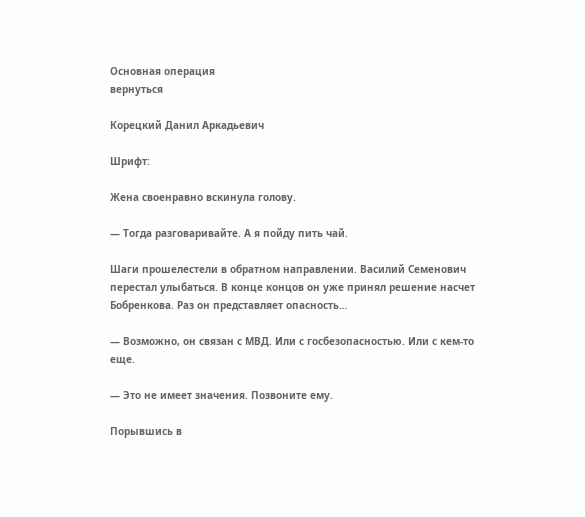Основная операция
вернуться

Корецкий Данил Аркадьевич

Шрифт:

Жена своенравно вскинула голову.

— Тогда разговаривайте. А я пойду пить чай.

Шаги прошелестели в обратном направлении. Василий Семенович перестал улыбаться. В конце концов он уже принял решение насчет Бобренкова. Раз он представляет опасность…

— Возможно, он связан с МВД. Или с госбезопасностью. Или с кем-то еще.

— Это не имеет значения. Позвоните ему.

Порывшись в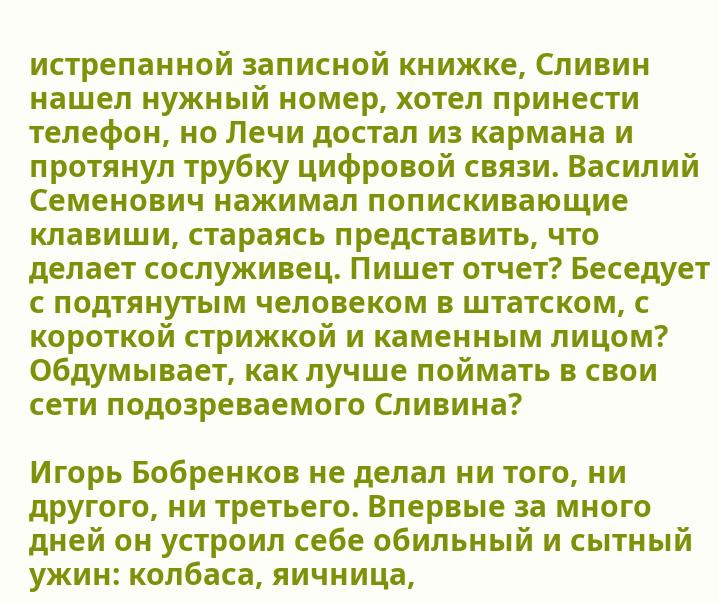истрепанной записной книжке, Сливин нашел нужный номер, хотел принести телефон, но Лечи достал из кармана и протянул трубку цифровой связи. Василий Семенович нажимал попискивающие клавиши, стараясь представить, что делает сослуживец. Пишет отчет? Беседует с подтянутым человеком в штатском, с короткой стрижкой и каменным лицом? Обдумывает, как лучше поймать в свои сети подозреваемого Сливина?

Игорь Бобренков не делал ни того, ни другого, ни третьего. Впервые за много дней он устроил себе обильный и сытный ужин: колбаса, яичница,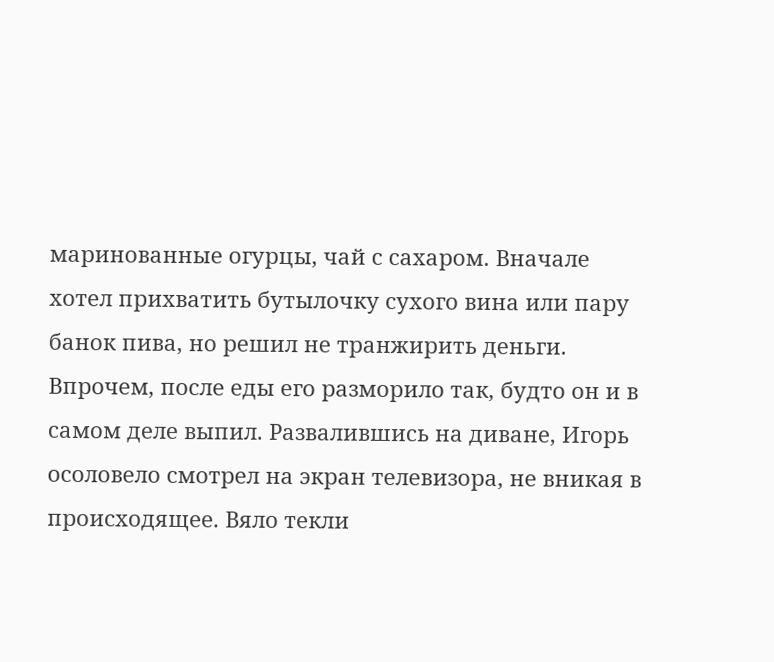маринованные огурцы, чай с сахаром. Вначале хотел прихватить бутылочку сухого вина или пару банок пива, но решил не транжирить деньги. Впрочем, после еды его разморило так, будто он и в самом деле выпил. Развалившись на диване, Игорь осоловело смотрел на экран телевизора, не вникая в происходящее. Вяло текли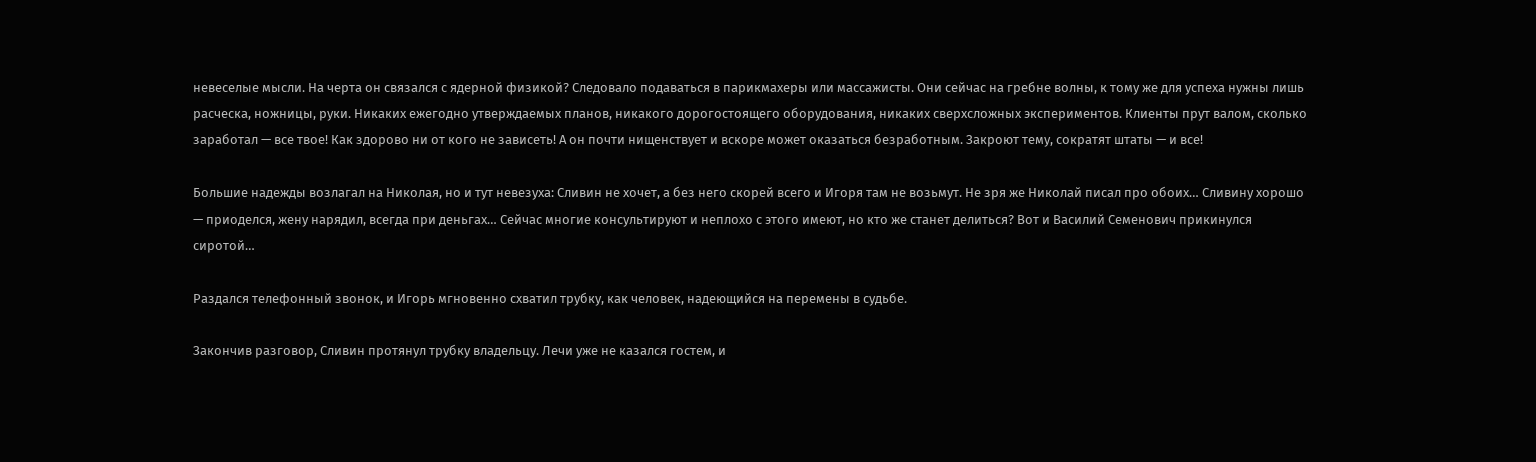невеселые мысли. На черта он связался с ядерной физикой? Следовало подаваться в парикмахеры или массажисты. Они сейчас на гребне волны, к тому же для успеха нужны лишь расческа, ножницы, руки. Никаких ежегодно утверждаемых планов, никакого дорогостоящего оборудования, никаких сверхсложных экспериментов. Клиенты прут валом, сколько заработал — все твое! Как здорово ни от кого не зависеть! А он почти нищенствует и вскоре может оказаться безработным. Закроют тему, сократят штаты — и все!

Большие надежды возлагал на Николая, но и тут невезуха: Сливин не хочет, а без него скорей всего и Игоря там не возьмут. Не зря же Николай писал про обоих… Сливину хорошо — приоделся, жену нарядил, всегда при деньгах… Сейчас многие консультируют и неплохо с этого имеют, но кто же станет делиться? Вот и Василий Семенович прикинулся сиротой…

Раздался телефонный звонок, и Игорь мгновенно схватил трубку, как человек, надеющийся на перемены в судьбе.

Закончив разговор, Сливин протянул трубку владельцу. Лечи уже не казался гостем, и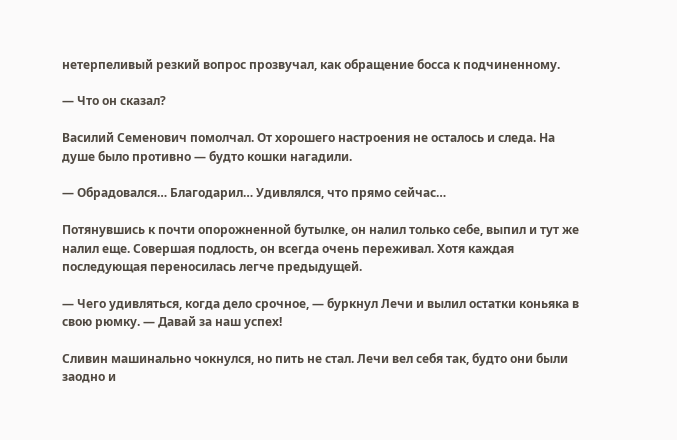нетерпеливый резкий вопрос прозвучал, как обращение босса к подчиненному.

— Что он сказал?

Василий Семенович помолчал. От хорошего настроения не осталось и следа. На душе было противно — будто кошки нагадили.

— Обрадовался… Благодарил… Удивлялся, что прямо сейчас…

Потянувшись к почти опорожненной бутылке, он налил только себе, выпил и тут же налил еще. Совершая подлость, он всегда очень переживал. Хотя каждая последующая переносилась легче предыдущей.

— Чего удивляться, когда дело срочное, — буркнул Лечи и вылил остатки коньяка в свою рюмку. — Давай за наш успех!

Сливин машинально чокнулся, но пить не стал. Лечи вел себя так, будто они были заодно и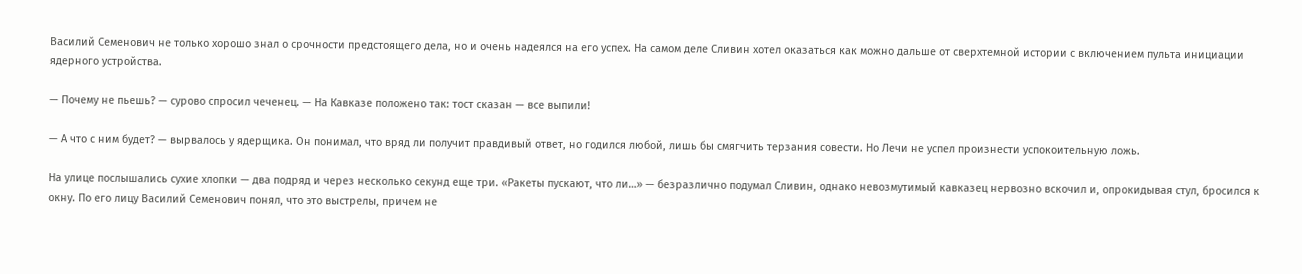Василий Семенович не только хорошо знал о срочности предстоящего дела, но и очень надеялся на его успех. На самом деле Сливин хотел оказаться как можно дальше от сверхтемной истории с включением пульта инициации ядерного устройства.

— Почему не пьешь? — сурово спросил чеченец. — На Кавказе положено так: тост сказан — все выпили!

— А что с ним будет? — вырвалось у ядерщика. Он понимал, что вряд ли получит правдивый ответ, но годился любой, лишь бы смягчить терзания совести. Но Лечи не успел произнести успокоительную ложь.

На улице послышались сухие хлопки — два подряд и через несколько секунд еще три. «Ракеты пускают, что ли…» — безразлично подумал Сливин, однако невозмутимый кавказец нервозно вскочил и, опрокидывая стул, бросился к окну. По его лицу Василий Семенович понял, что это выстрелы, причем не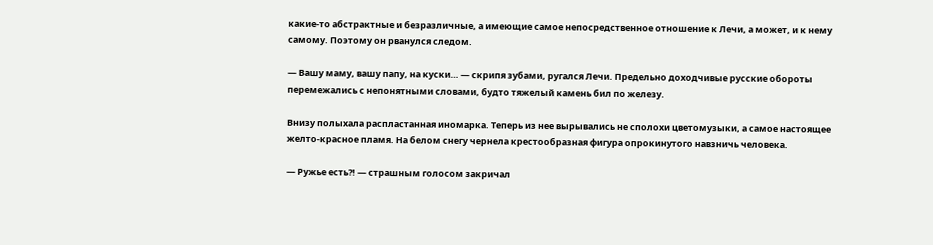какие-то абстрактные и безразличные, а имеющие самое непосредственное отношение к Лечи, а может, и к нему самому. Поэтому он рванулся следом.

— Вашу маму, вашу папу, на куски… — скрипя зубами, ругался Лечи. Предельно доходчивые русские обороты перемежались с непонятными словами, будто тяжелый камень бил по железу.

Внизу полыхала распластанная иномарка. Теперь из нее вырывались не сполохи цветомузыки, а самое настоящее желто-красное пламя. На белом снегу чернела крестообразная фигура опрокинутого навзничь человека.

— Ружье есть?! — страшным голосом закричал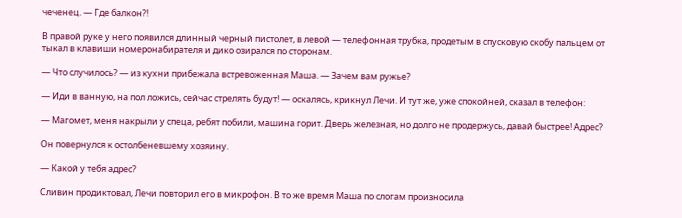чеченец. — Где балкон?!

В правой руке у него появился длинный черный пистолет, в левой — телефонная трубка, продетым в спусковую скобу пальцем от тыкал в клавиши номеронабирателя и дико озирался по сторонам.

— Что случилось? — из кухни прибежала встревоженная Маша. — Зачем вам ружье?

— Иди в ванную, на пол ложись, сейчас стрелять будут! — оскалясь, крикнул Лечи. И тут же, уже спокойней, сказал в телефон:

— Магомет, меня накрыли у спеца, ребят побили, машина горит. Дверь железная, но долго не продержусь, давай быстрее! Адрес?

Он повернулся к остолбеневшему хозяину.

— Какой у тебя адрес?

Сливин продиктовал, Лечи повторил его в микрофон. В то же время Маша по слогам произносила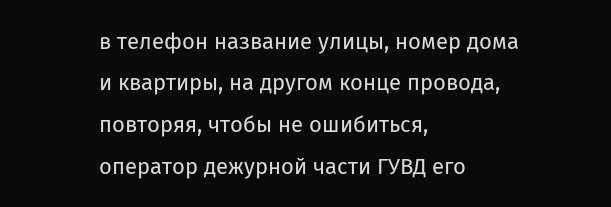в телефон название улицы, номер дома и квартиры, на другом конце провода, повторяя, чтобы не ошибиться, оператор дежурной части ГУВД его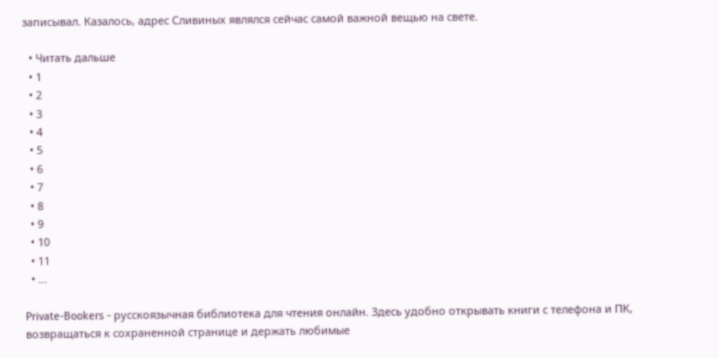записывал. Казалось, адрес Сливиных являлся сейчас самой важной вещью на свете.

  • Читать дальше
  • 1
  • 2
  • 3
  • 4
  • 5
  • 6
  • 7
  • 8
  • 9
  • 10
  • 11
  • ...

Private-Bookers - русскоязычная библиотека для чтения онлайн. Здесь удобно открывать книги с телефона и ПК, возвращаться к сохраненной странице и держать любимые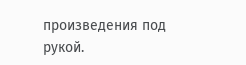произведения под рукой.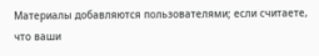Материалы добавляются пользователями; если считаете, что ваши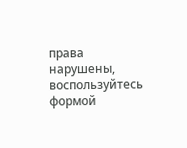права нарушены, воспользуйтесь формой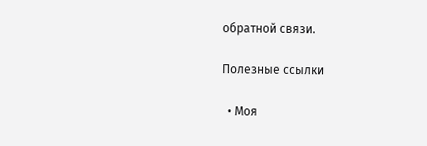обратной связи.

Полезные ссылки

  • Моя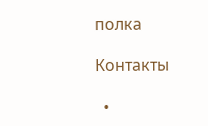полка

Контакты

  •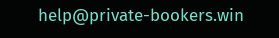help@private-bookers.win